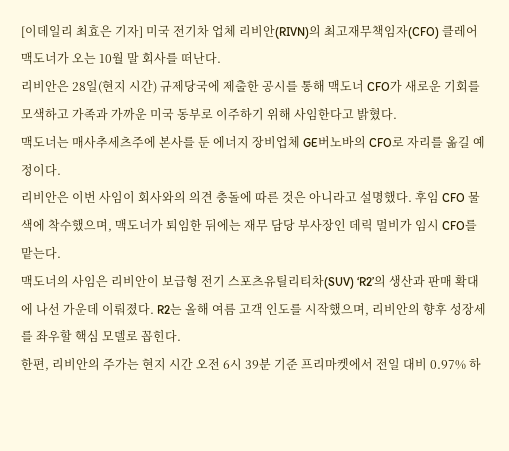[이데일리 최효은 기자] 미국 전기차 업체 리비안(RIVN)의 최고재무책임자(CFO) 클레어 맥도너가 오는 10월 말 회사를 떠난다.
리비안은 28일(현지 시간) 규제당국에 제출한 공시를 통해 맥도너 CFO가 새로운 기회를 모색하고 가족과 가까운 미국 동부로 이주하기 위해 사임한다고 밝혔다.
맥도너는 매사추세츠주에 본사를 둔 에너지 장비업체 GE버노바의 CFO로 자리를 옮길 예정이다.
리비안은 이번 사임이 회사와의 의견 충돌에 따른 것은 아니라고 설명했다. 후임 CFO 물색에 착수했으며, 맥도너가 퇴임한 뒤에는 재무 담당 부사장인 데릭 멀비가 임시 CFO를 맡는다.
맥도너의 사임은 리비안이 보급형 전기 스포츠유틸리티차(SUV) ‘R2’의 생산과 판매 확대에 나선 가운데 이뤄졌다. R2는 올해 여름 고객 인도를 시작했으며, 리비안의 향후 성장세를 좌우할 핵심 모델로 꼽힌다.
한편, 리비안의 주가는 현지 시간 오전 6시 39분 기준 프리마켓에서 전일 대비 0.97% 하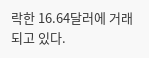락한 16.64달러에 거래되고 있다.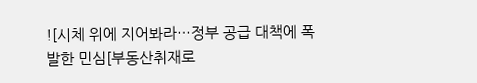![시체 위에 지어봐라…정부 공급 대책에 폭발한 민심[부동산취재로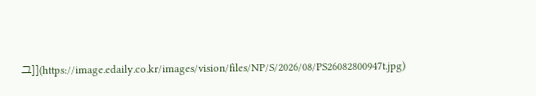그]](https://image.edaily.co.kr/images/vision/files/NP/S/2026/08/PS26082800947t.jpg)